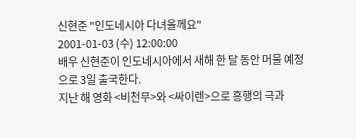신현준 "인도네시아 다녀올께요"
2001-01-03 (수) 12:00:00
배우 신현준이 인도네시아에서 새해 한 달 동안 머물 예정으로 3일 출국한다.
지난 해 영화 <비천무>와 <싸이렌>으로 흥행의 극과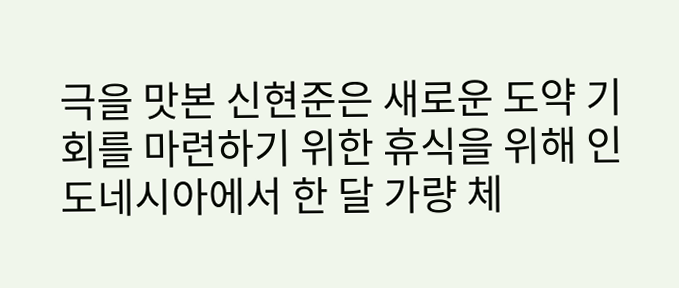극을 맛본 신현준은 새로운 도약 기회를 마련하기 위한 휴식을 위해 인도네시아에서 한 달 가량 체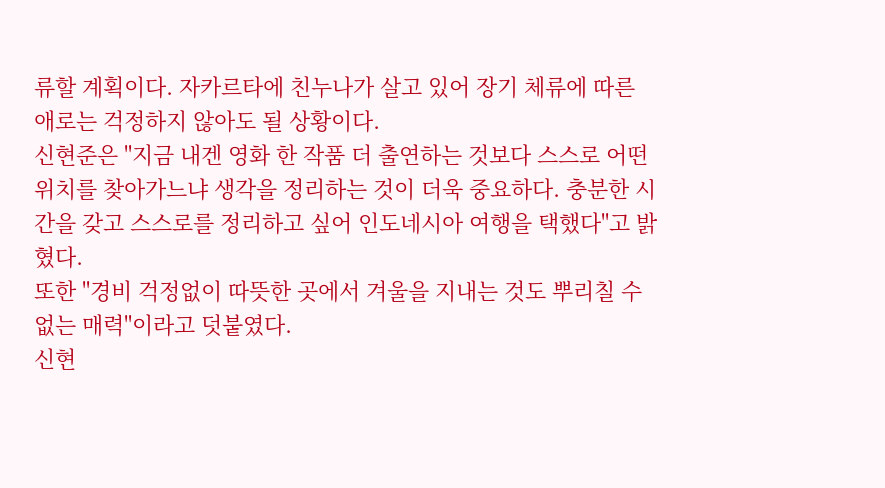류할 계획이다. 자카르타에 친누나가 살고 있어 장기 체류에 따른 애로는 걱정하지 않아도 될 상황이다.
신현준은 "지금 내겐 영화 한 작품 더 출연하는 것보다 스스로 어떤 위치를 찾아가느냐 생각을 정리하는 것이 더욱 중요하다. 충분한 시간을 갖고 스스로를 정리하고 싶어 인도네시아 여행을 택했다"고 밝혔다.
또한 "경비 걱정없이 따뜻한 곳에서 겨울을 지내는 것도 뿌리칠 수 없는 매력"이라고 덧붙였다.
신현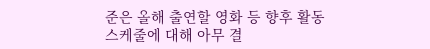준은 올해 출연할 영화 등 향후 활동 스케줄에 대해 아무 결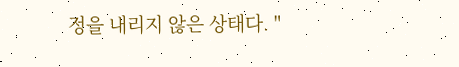정을 내리지 않은 상태다. "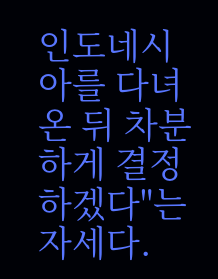인도네시아를 다녀 온 뒤 차분하게 결정하겠다"는 자세다.